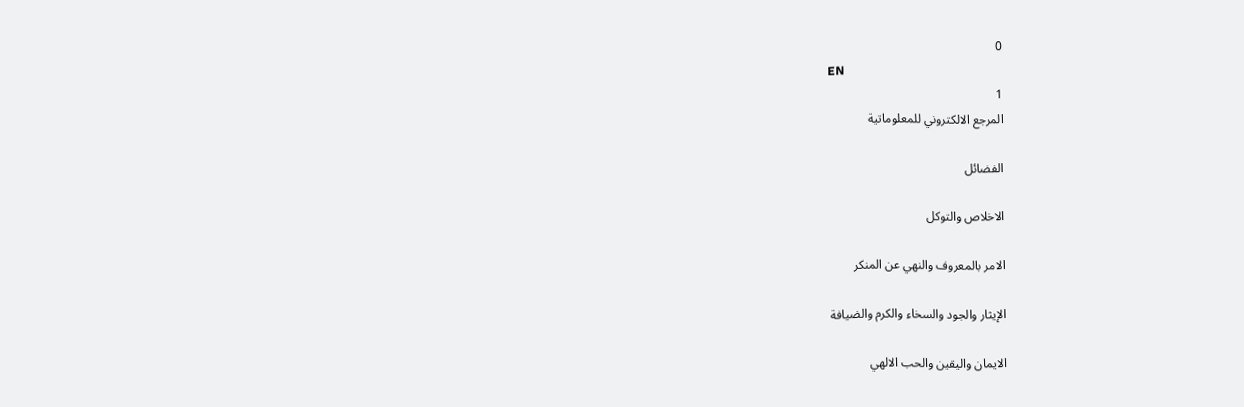0
EN
1
المرجع الالكتروني للمعلوماتية

الفضائل

الاخلاص والتوكل

الامر بالمعروف والنهي عن المنكر

الإيثار والجود والسخاء والكرم والضيافة

الايمان واليقين والحب الالهي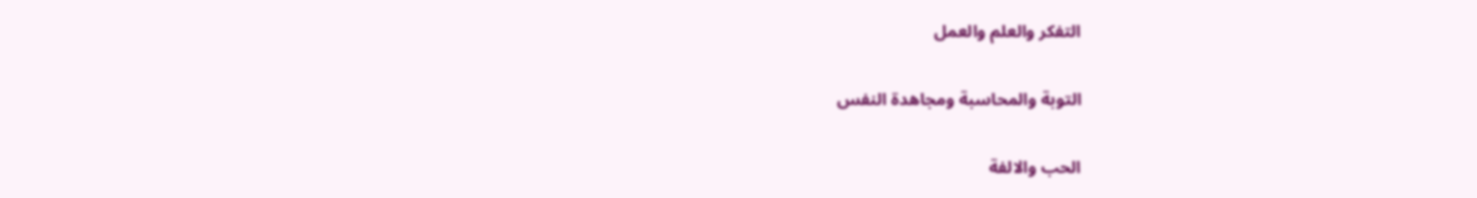التفكر والعلم والعمل

التوبة والمحاسبة ومجاهدة النفس

الحب والالفة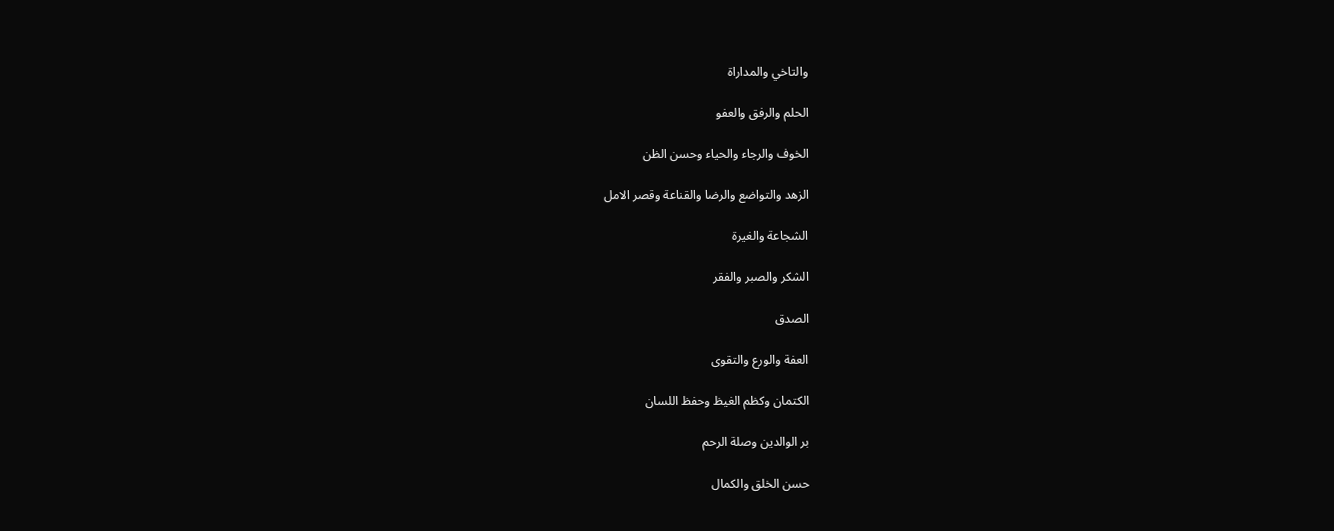والتاخي والمداراة

الحلم والرفق والعفو

الخوف والرجاء والحياء وحسن الظن

الزهد والتواضع والرضا والقناعة وقصر الامل

الشجاعة والغيرة

الشكر والصبر والفقر

الصدق

العفة والورع والتقوى

الكتمان وكظم الغيظ وحفظ اللسان

بر الوالدين وصلة الرحم

حسن الخلق والكمال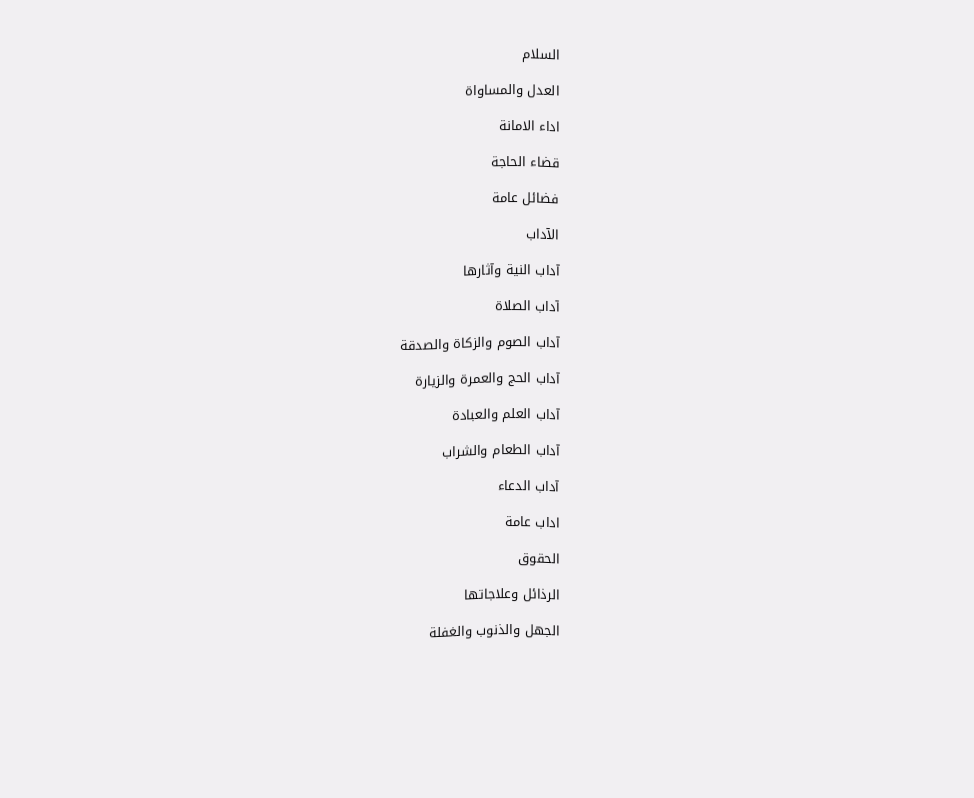السلام

العدل والمساواة

اداء الامانة

قضاء الحاجة

فضائل عامة

الآداب

آداب النية وآثارها

آداب الصلاة

آداب الصوم والزكاة والصدقة

آداب الحج والعمرة والزيارة

آداب العلم والعبادة

آداب الطعام والشراب

آداب الدعاء

اداب عامة

الحقوق

الرذائل وعلاجاتها

الجهل والذنوب والغفلة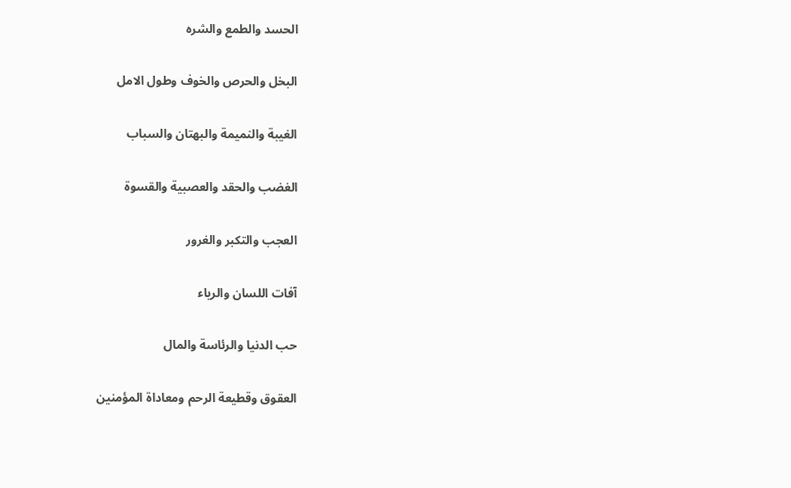الحسد والطمع والشره

البخل والحرص والخوف وطول الامل

الغيبة والنميمة والبهتان والسباب

الغضب والحقد والعصبية والقسوة

العجب والتكبر والغرور

آفات اللسان والرياء

حب الدنيا والرئاسة والمال

العقوق وقطيعة الرحم ومعاداة المؤمنين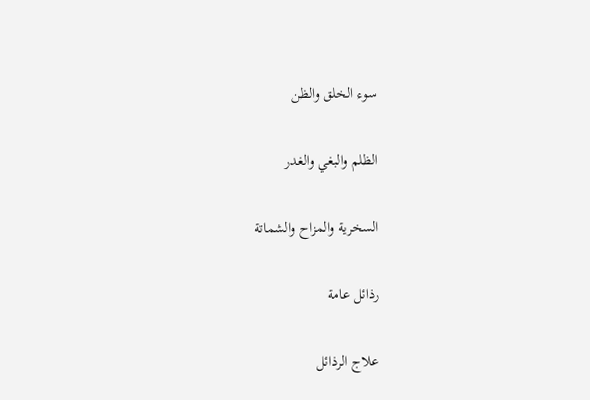سوء الخلق والظن

الظلم والبغي والغدر

السخرية والمزاح والشماتة

رذائل عامة

علاج الرذائل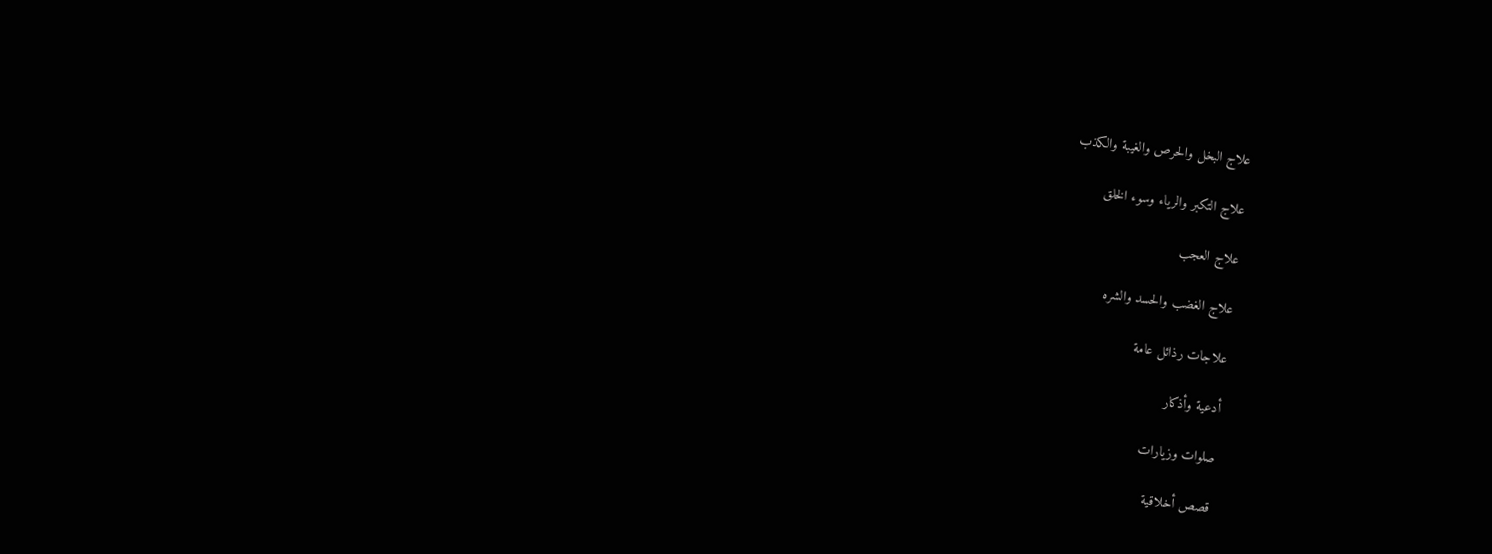علاج البخل والحرص والغيبة والكذب

علاج التكبر والرياء وسوء الخلق

علاج العجب

علاج الغضب والحسد والشره

علاجات رذائل عامة

أدعية وأذكار

صلوات وزيارات

قصص أخلاقية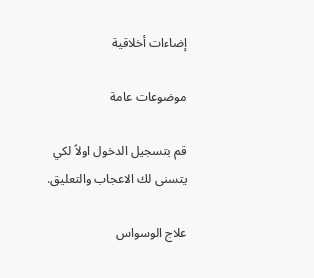إضاءات أخلاقية

موضوعات عامة

قم بتسجيل الدخول اولاً لكي يتسنى لك الاعجاب والتعليق.

علاج الوسواس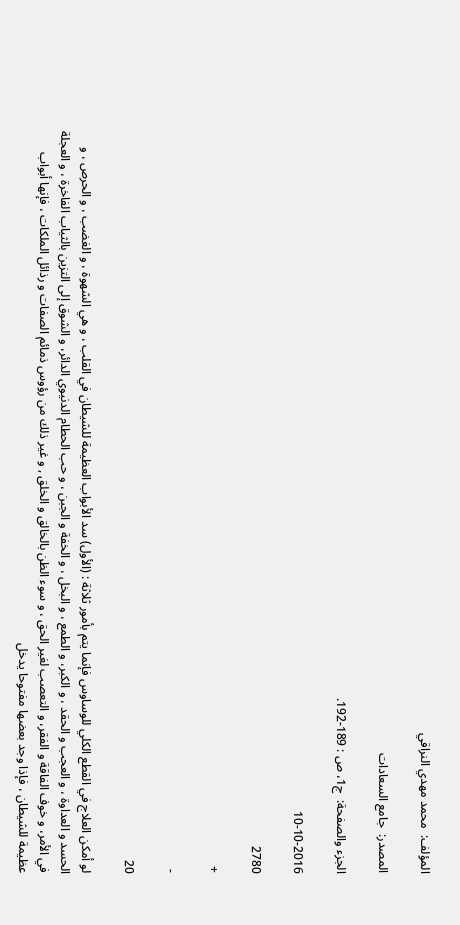المؤلف:  محمد مهدي النراقي

المصدر:  جامع السعادات

الجزء والصفحة:  ج1، ص : 189-192.

10-10-2016

2780

+

-

20

لو أمكن العلاج في القطع الكلي للوساوس فإنما يتم بأمور ثلاثة : (الأول) سد الأبواب العظيمة للشيطان في القلب ، و هي الشهوة ، و الغضب ، و الحرص ، و الحسد و العداوة ، و العجب و الحقد ، و الكبر، و الطمع ، و البخل ، و الخفة و الجبن ، و حب الحطام الدنيوي الدائر، و الشوق إلى التزين بالثياب الفاخرة ، و العجلة في الأمر، و خوف الفاقة و الفقر، و التعصب لغير الحق ، و سوء الظن بالخالق و الخلق , و غير ذلك من رؤوس ذمائم الصفات و رذائل الملكات ، فإنها أبواب عظيمة للشيطان ، فإذا وجد بعضها مفتوحا يدخل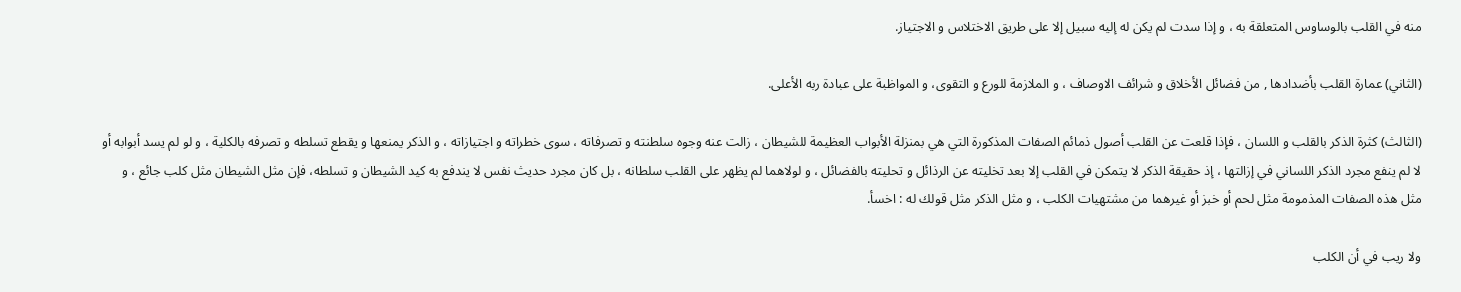منه في القلب بالوساوس المتعلقة به ، و إذا سدت لم يكن له إليه سبيل إلا على طريق الاختلاس و الاجتياز.

(الثاني) عمارة القلب بأضدادها , من فضائل الأخلاق و شرائف الاوصاف ، و الملازمة للورع و التقوى، و المواظبة على عبادة ربه الأعلى.

(الثالث) كثرة الذكر بالقلب و اللسان ، فإذا قلعت عن القلب أصول ذمائم الصفات المذكورة التي هي بمنزلة الأبواب العظيمة للشيطان ، زالت عنه وجوه سلطنته و تصرفاته ، سوى خطراته و اجتيازاته ، و الذكر يمنعها و يقطع تسلطه و تصرفه بالكلية ، و لو لم يسد أبوابه أو لا لم ينفع مجرد الذكر اللساني في إزالتها ، إذ حقيقة الذكر لا يتمكن في القلب إلا بعد تخليته عن الرذائل و تحليته بالفضائل ، و لولاهما لم يظهر على القلب سلطانه ، بل كان مجرد حديث نفس لا يندفع به كيد الشيطان و تسلطه، فإن مثل الشيطان مثل كلب جائع ، و مثل هذه الصفات المذمومة مثل لحم أو خبز أو غيرهما من مشتهيات الكلب ، و مثل الذكر مثل قولك له : اخسأ.

ولا ريب في أن الكلب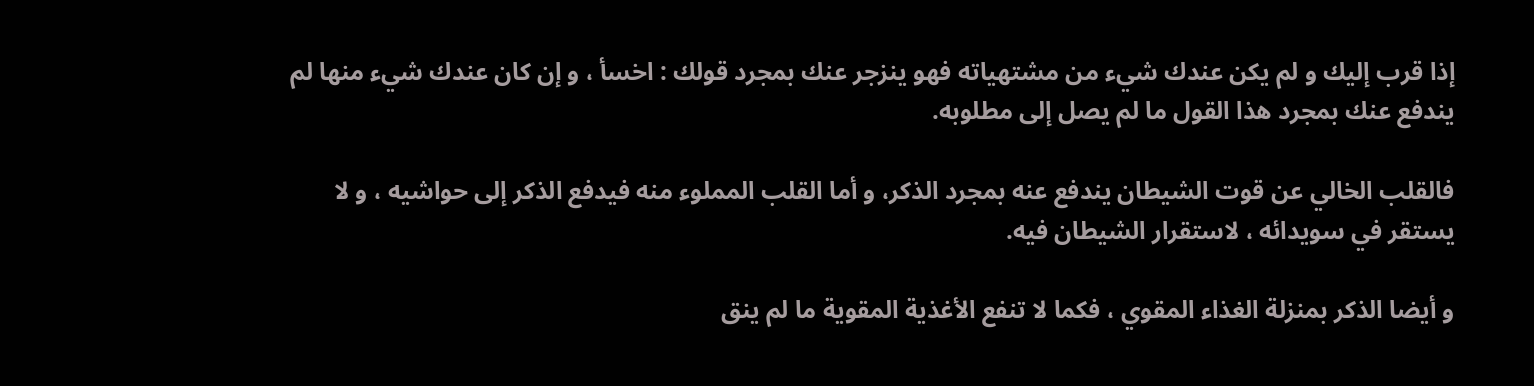إذا قرب إليك و لم يكن عندك شيء من مشتهياته فهو ينزجر عنك بمجرد قولك : اخسأ ، و إن كان عندك شيء منها لم يندفع عنك بمجرد هذا القول ما لم يصل إلى مطلوبه.

فالقلب الخالي عن قوت الشيطان يندفع عنه بمجرد الذكر، و أما القلب المملوء منه فيدفع الذكر إلى حواشيه ، و لا يستقر في سويدائه ، لاستقرار الشيطان فيه.

و أيضا الذكر بمنزلة الغذاء المقوي ، فكما لا تنفع الأغذية المقوية ما لم ينق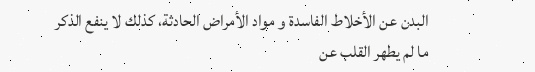البدن عن الأخلاط الفاسدة و مواد الأمراض الحادثة، كذلك لا ينفع الذكر ما لم يطهر القلب عن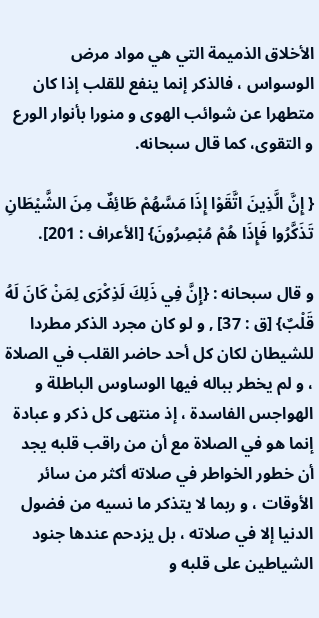الأخلاق الذميمة التي هي مواد مرض الوسواس ، فالذكر إنما ينفع للقلب إذا كان متطهرا عن شوائب الهوى و منورا بأنوار الورع و التقوى، كما قال سبحانه.

{ إِنَّ الَّذِينَ اتَّقَوْا إِذَا مَسَّهُمْ طَائِفٌ مِنَ الشَّيْطَانِ تَذَكَّرُوا فَإِذَا هُمْ مُبْصِرُونَ} [الأعراف : 201].

و قال سبحانه : {إِنَّ فِي ذَلِكَ لَذِكْرَى لِمَنْ كَانَ لَهُ قَلْبٌ} [ق : 37] , و لو كان مجرد الذكر مطردا للشيطان لكان كل أحد حاضر القلب في الصلاة ، و لم يخطر بباله فيها الوساوس الباطلة و الهواجس الفاسدة ، إذ منتهى كل ذكر و عبادة إنما هو في الصلاة مع أن من راقب قلبه يجد أن خطور الخواطر في صلاته أكثر من سائر الأوقات ، و ربما لا يتذكر ما نسيه من فضول الدنيا إلا في صلاته ، بل يزدحم عندها جنود الشياطين على قلبه و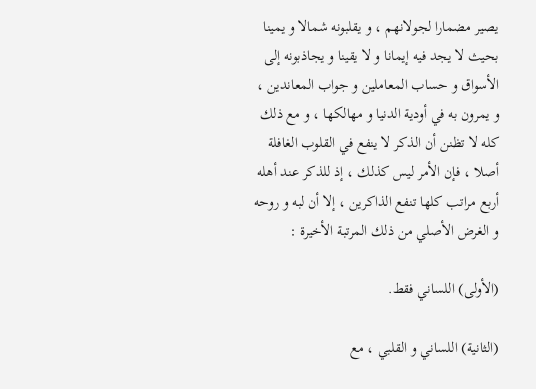يصير مضمارا لجولانهم ، و يقلبونه شمالا و يمينا بحيث لا يجد فيه إيمانا و لا يقينا و يجاذبونه إلى الأسواق و حساب المعاملين و جواب المعاندين ، و يمرون به في أودية الدنيا و مهالكها ، و مع ذلك كله لا تظنن أن الذكر لا ينفع في القلوب الغافلة أصلا ، فإن الأمر ليس كذلك ، إذ للذكر عند أهله أربع مراتب كلها تنفع الذاكرين ، إلا أن لبه و روحه و الغرض الأصلي من ذلك المرتبة الأخيرة :

(الأولى) اللساني فقط.

(الثانية) اللساني و القلبي ، مع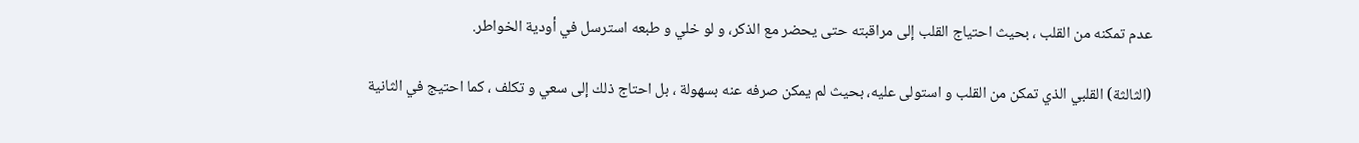عدم تمكنه من القلب ، بحيث احتياج القلب إلى مراقبته حتى يحضر مع الذكر، و لو خلي و طبعه استرسل في أودية الخواطر.

(الثالثة) القلبي الذي تمكن من القلب و استولى عليه، بحيث لم يمكن صرفه عنه بسهولة ، بل احتاج ذلك إلى سعي و تكلف ، كما احتيج في الثانية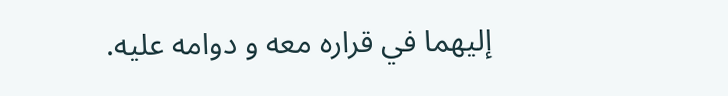إليهما في قراره معه و دوامه عليه.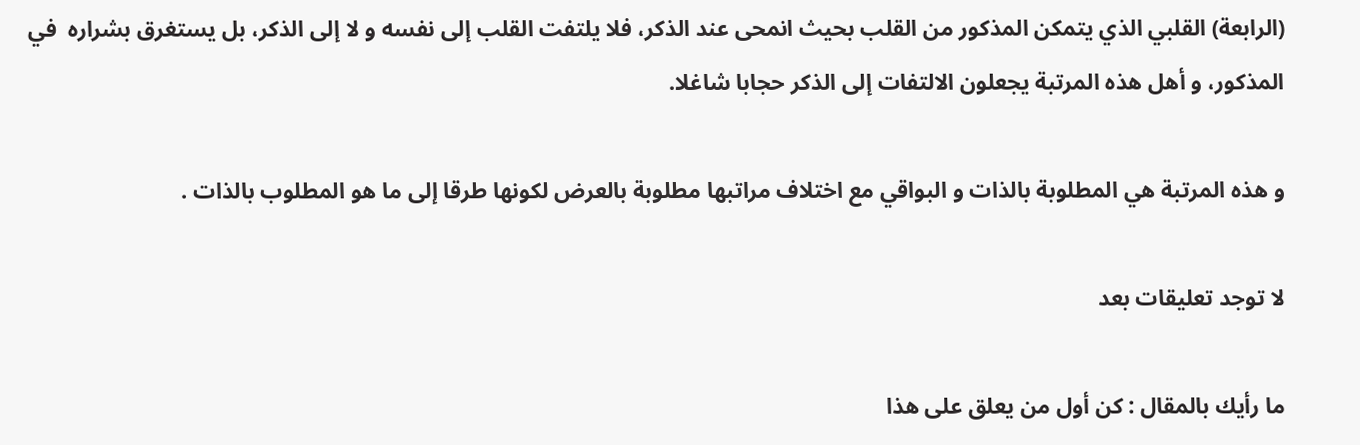(الرابعة) القلبي الذي يتمكن المذكور من القلب بحيث انمحى عند الذكر، فلا يلتفت القلب إلى نفسه و لا إلى الذكر، بل يستغرق بشراره  في المذكور، و أهل هذه المرتبة يجعلون الالتفات إلى الذكر حجابا شاغلا.

و هذه المرتبة هي المطلوبة بالذات و البواقي مع اختلاف مراتبها مطلوبة بالعرض لكونها طرقا إلى ما هو المطلوب بالذات .

لا توجد تعليقات بعد

ما رأيك بالمقال : كن أول من يعلق على هذا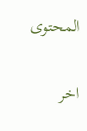المحتوى

اخر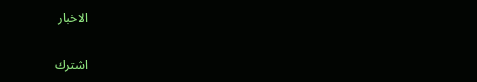الاخبار

اشترك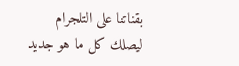بقناتنا على التلجرام ليصلك كل ما هو جديد